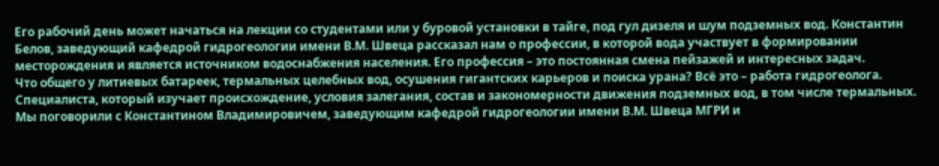Его рабочий день может начаться на лекции со студентами или у буровой установки в тайге, под гул дизеля и шум подземных вод. Константин Белов, заведующий кафедрой гидрогеологии имени В.М. Швеца рассказал нам о профессии, в которой вода участвует в формировании месторождения и является источником водоснабжения населения. Его профессия – это постоянная смена пейзажей и интересных задач.
Что общего у литиевых батареек, термальных целебных вод, осушения гигантских карьеров и поиска урана? Всё это – работа гидрогеолога. Специалиста, который изучает происхождение, условия залегания, состав и закономерности движения подземных вод, в том числе термальных. Мы поговорили с Константином Владимировичем, заведующим кафедрой гидрогеологии имени В.М. Швеца МГРИ и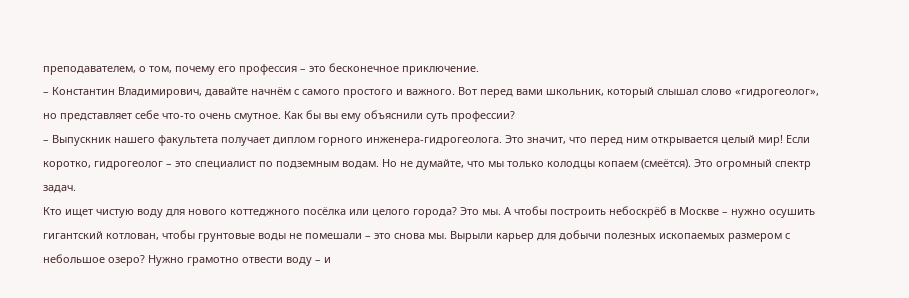преподавателем, о том, почему его профессия – это бесконечное приключение.
– Константин Владимирович, давайте начнём с самого простого и важного. Вот перед вами школьник, который слышал слово «гидрогеолог», но представляет себе что-то очень смутное. Как бы вы ему объяснили суть профессии?
– Выпускник нашего факультета получает диплом горного инженера-гидрогеолога. Это значит, что перед ним открывается целый мир! Если коротко, гидрогеолог – это специалист по подземным водам. Но не думайте, что мы только колодцы копаем (смеётся). Это огромный спектр задач.
Кто ищет чистую воду для нового коттеджного посёлка или целого города? Это мы. А чтобы построить небоскрёб в Москве – нужно осушить гигантский котлован, чтобы грунтовые воды не помешали – это снова мы. Вырыли карьер для добычи полезных ископаемых размером с небольшое озеро? Нужно грамотно отвести воду – и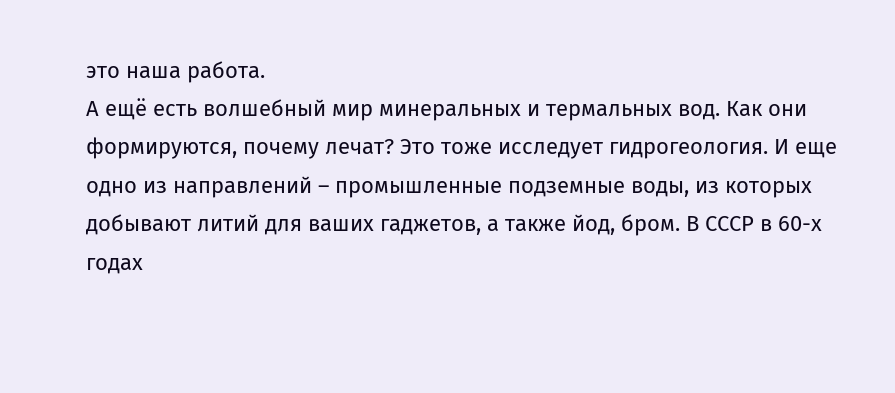это наша работа.
А ещё есть волшебный мир минеральных и термальных вод. Как они формируются, почему лечат? Это тоже исследует гидрогеология. И еще одно из направлений – промышленные подземные воды, из которых добывают литий для ваших гаджетов, а также йод, бром. В СССР в 60-х годах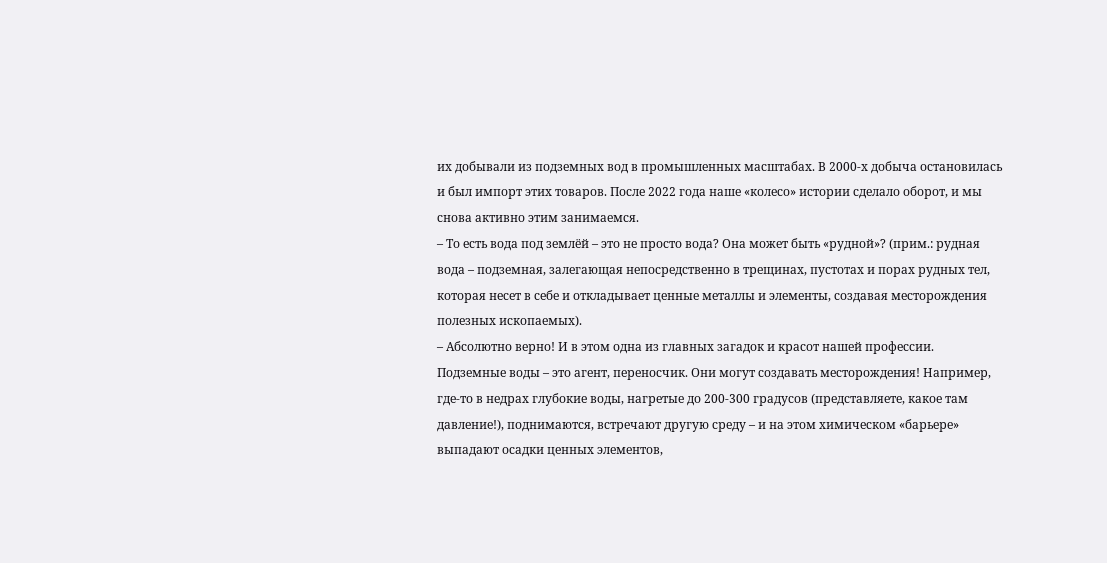их добывали из подземных вод в промышленных масштабах. В 2000-х добыча остановилась и был импорт этих товаров. После 2022 года наше «колесо» истории сделало оборот, и мы снова активно этим занимаемся.
– То есть вода под землёй – это не просто вода? Она может быть «рудной»? (прим.: рудная вода – подземная, залегающая непосредственно в трещинах, пустотах и порах рудных тел, которая несет в себе и откладывает ценные металлы и элементы, создавая месторождения полезных ископаемых).
– Абсолютно верно! И в этом одна из главных загадок и красот нашей профессии. Подземные воды – это агент, переносчик. Они могут создавать месторождения! Например, где-то в недрах глубокие воды, нагретые до 200-300 градусов (представляете, какое там давление!), поднимаются, встречают другую среду – и на этом химическом «барьере» выпадают осадки ценных элементов,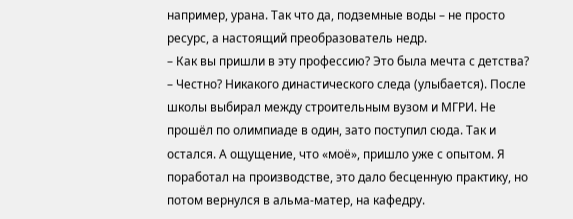например, урана. Так что да, подземные воды – не просто ресурс, а настоящий преобразователь недр.
– Как вы пришли в эту профессию? Это была мечта с детства?
– Честно? Никакого династического следа (улыбается). После школы выбирал между строительным вузом и МГРИ. Не прошёл по олимпиаде в один, зато поступил сюда. Так и остался. А ощущение, что «моё», пришло уже с опытом. Я поработал на производстве, это дало бесценную практику, но потом вернулся в альма-матер, на кафедру.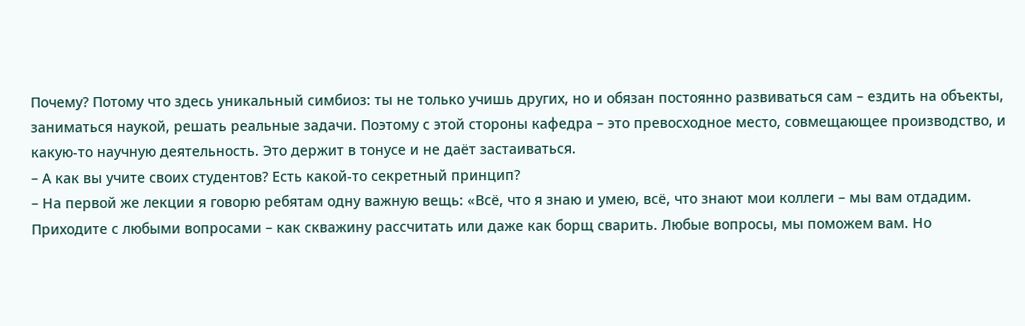Почему? Потому что здесь уникальный симбиоз: ты не только учишь других, но и обязан постоянно развиваться сам – ездить на объекты, заниматься наукой, решать реальные задачи. Поэтому с этой стороны кафедра – это превосходное место, совмещающее производство, и какую-то научную деятельность. Это держит в тонусе и не даёт застаиваться.
– А как вы учите своих студентов? Есть какой-то секретный принцип?
– На первой же лекции я говорю ребятам одну важную вещь: «Всё, что я знаю и умею, всё, что знают мои коллеги – мы вам отдадим. Приходите с любыми вопросами – как скважину рассчитать или даже как борщ сварить. Любые вопросы, мы поможем вам. Но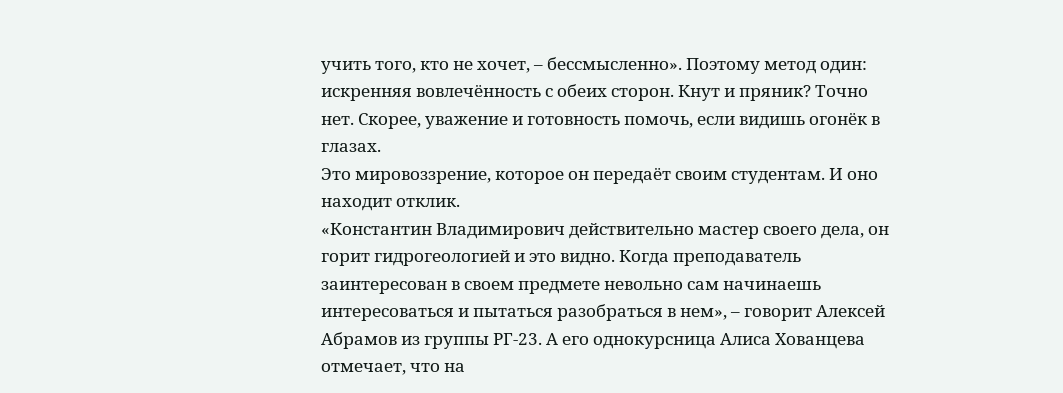учить того, кто не хочет, – бессмысленно». Поэтому метод один: искренняя вовлечённость с обеих сторон. Кнут и пряник? Точно нет. Скорее, уважение и готовность помочь, если видишь огонёк в глазах.
Это мировоззрение, которое он передаёт своим студентам. И оно находит отклик.
«Константин Владимирович действительно мастер своего дела, он горит гидрогеологией и это видно. Когда преподаватель заинтересован в своем предмете невольно сам начинаешь интересоваться и пытаться разобраться в нем», – говорит Алексей Абрамов из группы РГ-23. А его однокурсница Алиса Хованцева отмечает, что на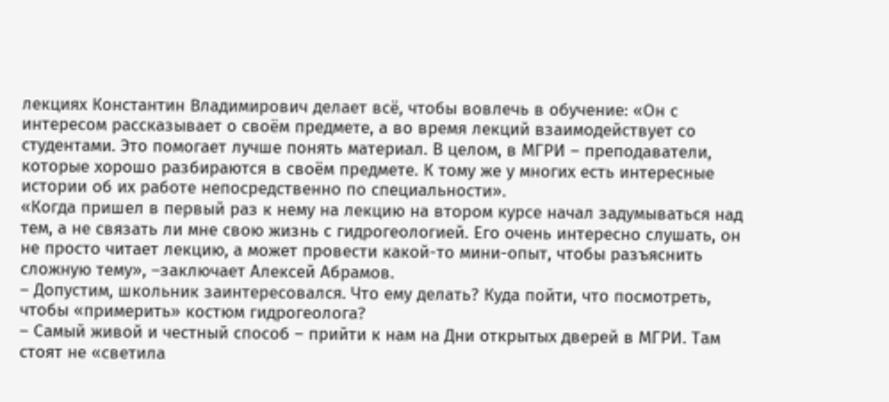лекциях Константин Владимирович делает всё, чтобы вовлечь в обучение: «Он с интересом рассказывает о своём предмете, а во время лекций взаимодействует со студентами. Это помогает лучше понять материал. В целом, в МГРИ – преподаватели, которые хорошо разбираются в своём предмете. К тому же у многих есть интересные истории об их работе непосредственно по специальности».
«Когда пришел в первый раз к нему на лекцию на втором курсе начал задумываться над тем, а не связать ли мне свою жизнь с гидрогеологией. Его очень интересно слушать, он не просто читает лекцию, а может провести какой-то мини-опыт, чтобы разъяснить сложную тему», –заключает Алексей Абрамов.
– Допустим, школьник заинтересовался. Что ему делать? Куда пойти, что посмотреть, чтобы «примерить» костюм гидрогеолога?
– Самый живой и честный способ – прийти к нам на Дни открытых дверей в МГРИ. Там стоят не «светила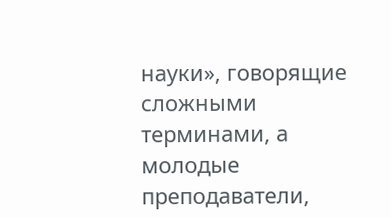науки», говорящие сложными терминами, а молодые преподаватели,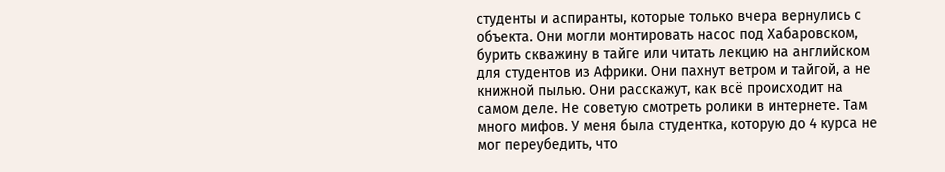студенты и аспиранты, которые только вчера вернулись с объекта. Они могли монтировать насос под Хабаровском, бурить скважину в тайге или читать лекцию на английском для студентов из Африки. Они пахнут ветром и тайгой, а не книжной пылью. Они расскажут, как всё происходит на самом деле. Не советую смотреть ролики в интернете. Там много мифов. У меня была студентка, которую до 4 курса не мог переубедить, что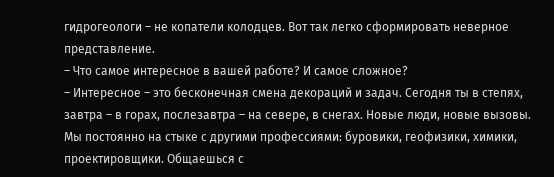гидрогеологи – не копатели колодцев. Вот так легко сформировать неверное представление.
– Что самое интересное в вашей работе? И самое сложное?
– Интересное – это бесконечная смена декораций и задач. Сегодня ты в степях, завтра – в горах, послезавтра – на севере, в снегах. Новые люди, новые вызовы. Мы постоянно на стыке с другими профессиями: буровики, геофизики, химики, проектировщики. Общаешься с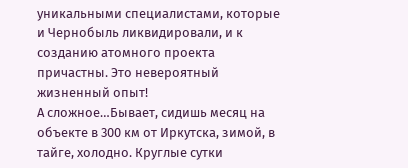уникальными специалистами, которые и Чернобыль ликвидировали, и к созданию атомного проекта причастны. Это невероятный жизненный опыт!
А сложное…Бывает, сидишь месяц на объекте в 300 км от Иркутска, зимой, в тайге, холодно. Круглые сутки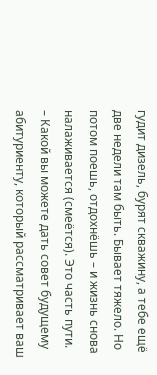гудит дизель, бурят скважину, а тебе ещё две недели там быть. Бывает тяжело. Но потом поешь, отдохнёшь – и жизнь снова налаживается (смеётся). Это часть пути.
– Какой вы можете дать совет будущему абитуриенту, который рассматривает ваш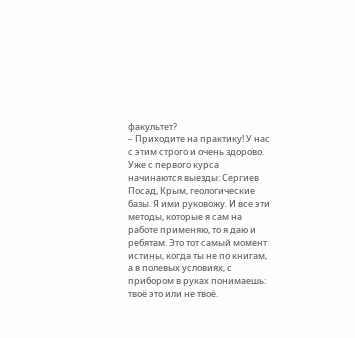факультет?
– Приходите на практику! У нас с этим строго и очень здорово. Уже с первого курса начинаются выезды: Сергиев Посад, Крым, геологические базы. Я ими руковожу. И все эти методы, которые я сам на работе применяю, то я даю и ребятам. Это тот самый момент истины, когда ты не по книгам, а в полевых условиях, с прибором в руках понимаешь: твоё это или не твоё.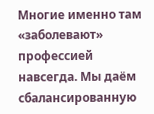Многие именно там «заболевают» профессией навсегда. Мы даём сбалансированную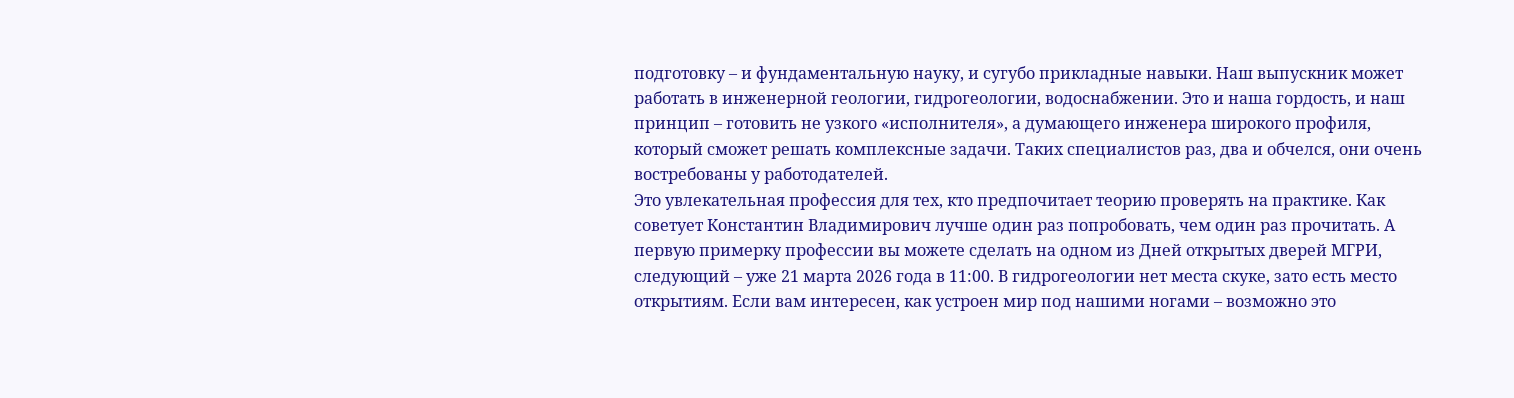подготовку – и фундаментальную науку, и сугубо прикладные навыки. Наш выпускник может работать в инженерной геологии, гидрогеологии, водоснабжении. Это и наша гордость, и наш принцип – готовить не узкого «исполнителя», а думающего инженера широкого профиля, который сможет решать комплексные задачи. Таких специалистов раз, два и обчелся, они очень востребованы у работодателей.
Это увлекательная профессия для тех, кто предпочитает теорию проверять на практике. Как советует Константин Владимирович лучше один раз попробовать, чем один раз прочитать. А первую примерку профессии вы можете сделать на одном из Дней открытых дверей МГРИ, следующий – уже 21 марта 2026 года в 11:00. В гидрогеологии нет места скуке, зато есть место открытиям. Если вам интересен, как устроен мир под нашими ногами – возможно это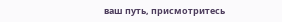ваш путь, присмотритесь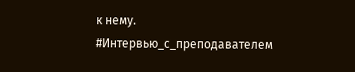к нему.
#Интервью_с_преподавателем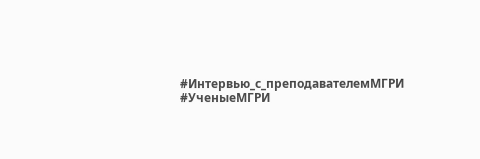#Интервью_с_преподавателемМГРИ #УченыеМГРИ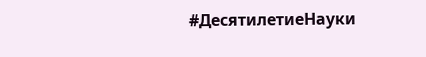#ДесятилетиеНауки